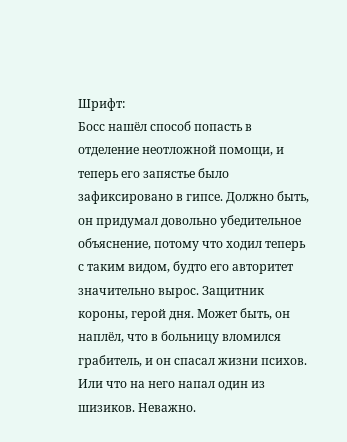Шрифт:
Босс нашёл способ попасть в отделение неотложной помощи, и теперь его запястье было зафиксировано в гипсе. Должно быть, он придумал довольно убедительное объяснение, потому что ходил теперь с таким видом, будто его авторитет значительно вырос. Защитник короны, герой дня. Может быть, он наплёл, что в больницу вломился грабитель, и он спасал жизни психов. Или что на него напал один из шизиков. Неважно.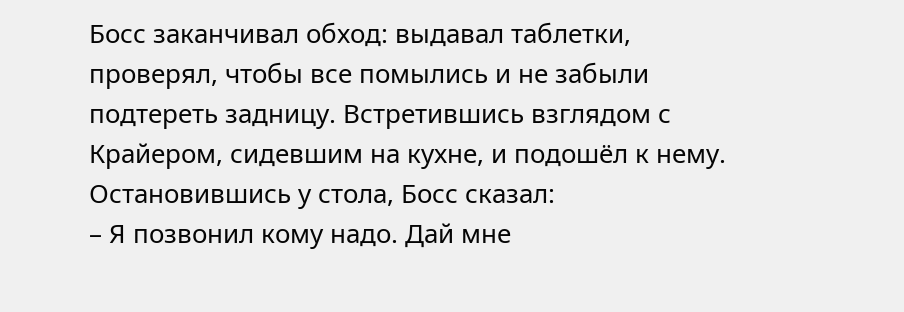Босс заканчивал обход: выдавал таблетки, проверял, чтобы все помылись и не забыли подтереть задницу. Встретившись взглядом с Крайером, сидевшим на кухне, и подошёл к нему.
Остановившись у стола, Босс сказал:
– Я позвонил кому надо. Дай мне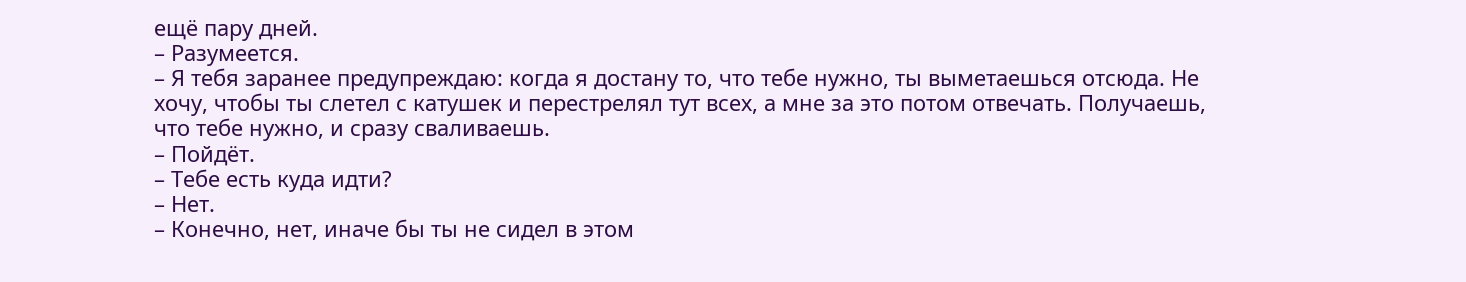ещё пару дней.
– Разумеется.
– Я тебя заранее предупреждаю: когда я достану то, что тебе нужно, ты выметаешься отсюда. Не хочу, чтобы ты слетел с катушек и перестрелял тут всех, а мне за это потом отвечать. Получаешь, что тебе нужно, и сразу сваливаешь.
– Пойдёт.
– Тебе есть куда идти?
– Нет.
– Конечно, нет, иначе бы ты не сидел в этом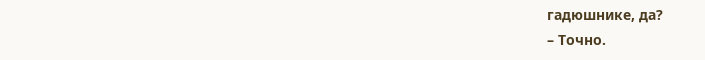гадюшнике, да?
– Точно.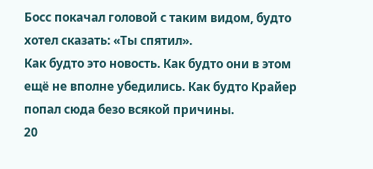Босс покачал головой с таким видом, будто хотел сказать: «Ты спятил».
Как будто это новость. Как будто они в этом ещё не вполне убедились. Как будто Крайер попал сюда безо всякой причины.
20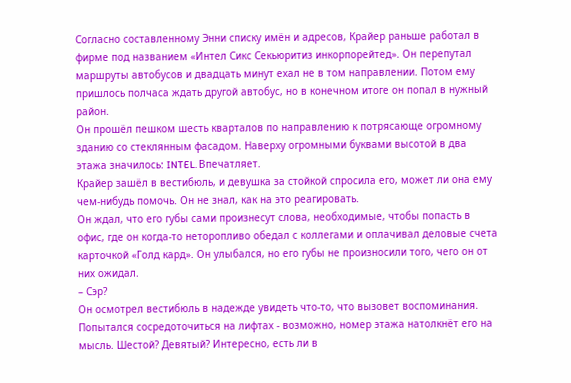Согласно составленному Энни списку имён и адресов, Крайер раньше работал в фирме под названием «Интел Сикс Секьюритиз инкорпорейтед». Он перепутал маршруты автобусов и двадцать минут ехал не в том направлении. Потом ему пришлось полчаса ждать другой автобус, но в конечном итоге он попал в нужный район.
Он прошёл пешком шесть кварталов по направлению к потрясающе огромному зданию со стеклянным фасадом. Наверху огромными буквами высотой в два этажа значилось: INTEL. Впечатляет.
Крайер зашёл в вестибюль, и девушка за стойкой спросила его, может ли она ему чем-нибудь помочь. Он не знал, как на это реагировать.
Он ждал, что его губы сами произнесут слова, необходимые, чтобы попасть в офис, где он когда-то неторопливо обедал с коллегами и оплачивал деловые счета карточкой «Голд кард». Он улыбался, но его губы не произносили того, чего он от них ожидал.
– Сэр?
Он осмотрел вестибюль в надежде увидеть что-то, что вызовет воспоминания. Попытался сосредоточиться на лифтах - возможно, номер этажа натолкнёт его на мысль. Шестой? Девятый? Интересно, есть ли в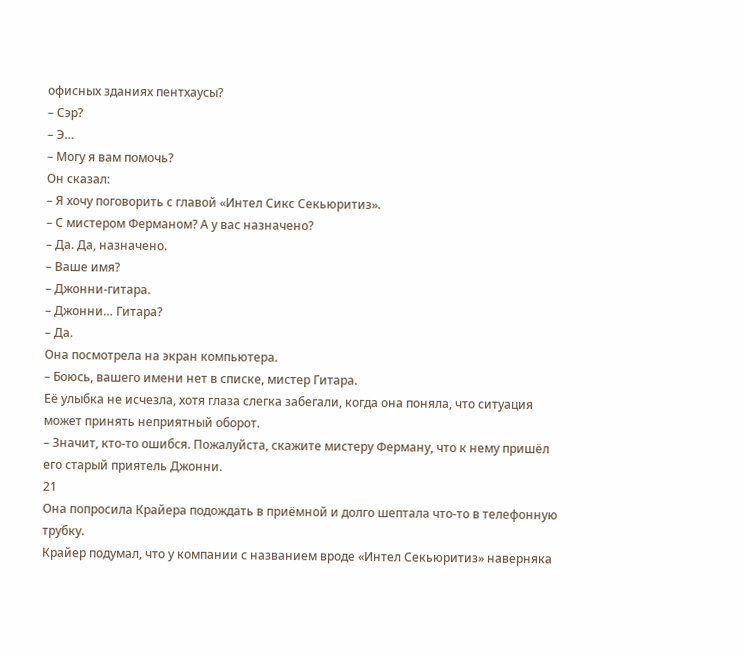офисных зданиях пентхаусы?
– Сэр?
– Э…
– Могу я вам помочь?
Он сказал:
– Я хочу поговорить с главой «Интел Сикс Секьюритиз».
– С мистером Ферманом? А у вас назначено?
– Да. Да, назначено.
– Ваше имя?
– Джонни-гитара.
– Джонни… Гитара?
– Да.
Она посмотрела на экран компьютера.
– Боюсь, вашего имени нет в списке, мистер Гитара.
Её улыбка не исчезла, хотя глаза слегка забегали, когда она поняла, что ситуация может принять неприятный оборот.
– Значит, кто-то ошибся. Пожалуйста, скажите мистеру Ферману, что к нему пришёл его старый приятель Джонни.
21
Она попросила Крайера подождать в приёмной и долго шептала что-то в телефонную трубку.
Крайер подумал, что у компании с названием вроде «Интел Секьюритиз» наверняка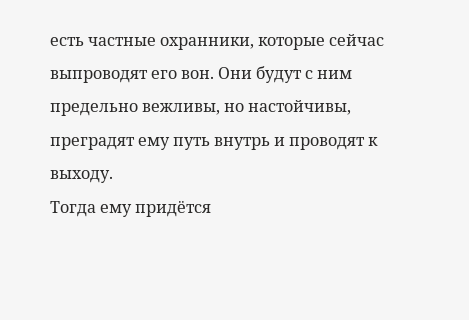есть частные охранники, которые сейчас выпроводят его вон. Они будут с ним предельно вежливы, но настойчивы, преградят ему путь внутрь и проводят к выходу.
Тогда ему придётся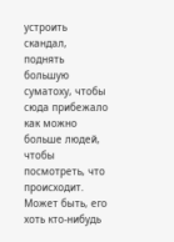устроить скандал, поднять большую суматоху, чтобы сюда прибежало как можно больше людей, чтобы посмотреть, что происходит. Может быть, его хоть кто-нибудь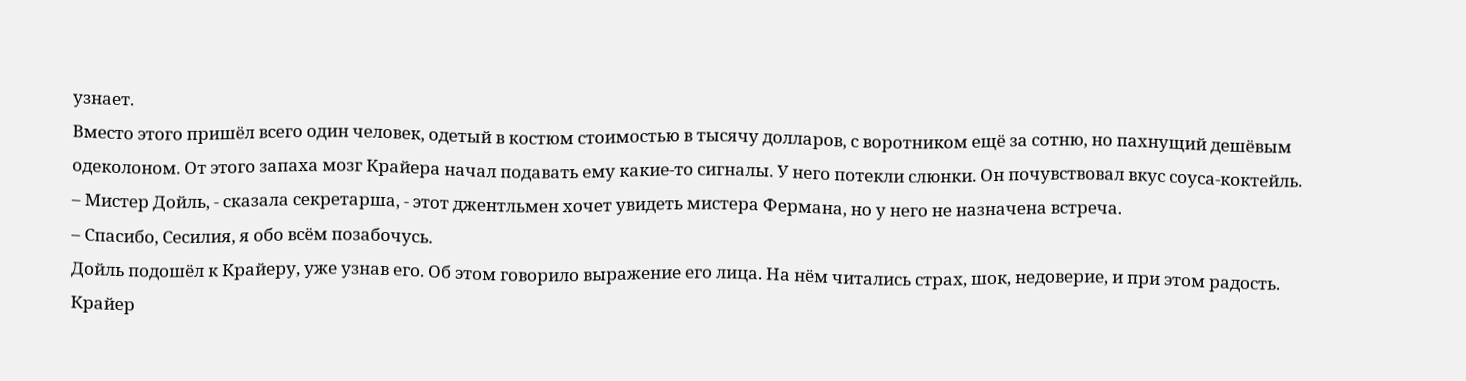узнает.
Вместо этого пришёл всего один человек, одетый в костюм стоимостью в тысячу долларов, с воротником ещё за сотню, но пахнущий дешёвым одеколоном. От этого запаха мозг Крайера начал подавать ему какие-то сигналы. У него потекли слюнки. Он почувствовал вкус соуса-коктейль.
– Мистер Дойль, - сказала секретарша, - этот джентльмен хочет увидеть мистера Фермана, но у него не назначена встреча.
– Спасибо, Сесилия, я обо всём позабочусь.
Дойль подошёл к Крайеру, уже узнав его. Об этом говорило выражение его лица. На нём читались страх, шок, недоверие, и при этом радость. Крайер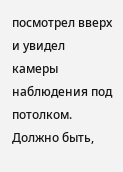посмотрел вверх и увидел камеры наблюдения под потолком. Должно быть,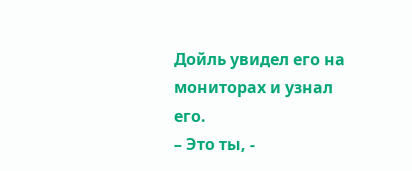Дойль увидел его на мониторах и узнал его.
– Это ты, -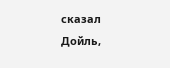сказал Дойль,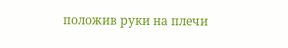положив руки на плечи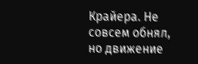Крайера. Не совсем обнял, но движение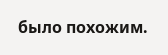было похожим.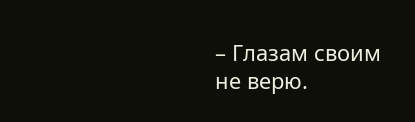– Глазам своим не верю.